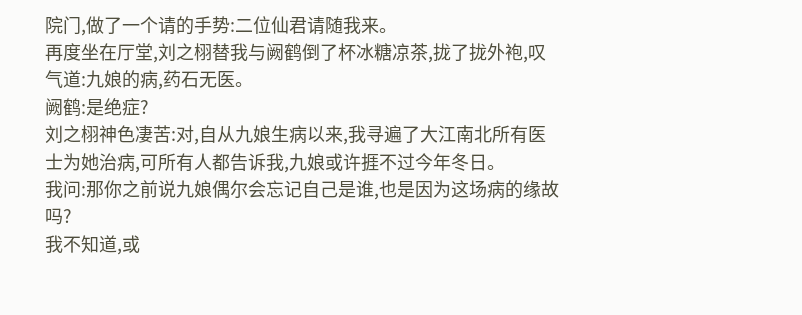院门,做了一个请的手势:二位仙君请随我来。
再度坐在厅堂,刘之栩替我与阙鹤倒了杯冰糖凉茶,拢了拢外袍,叹气道:九娘的病,药石无医。
阙鹤:是绝症?
刘之栩神色凄苦:对,自从九娘生病以来,我寻遍了大江南北所有医士为她治病,可所有人都告诉我,九娘或许捱不过今年冬日。
我问:那你之前说九娘偶尔会忘记自己是谁,也是因为这场病的缘故吗?
我不知道,或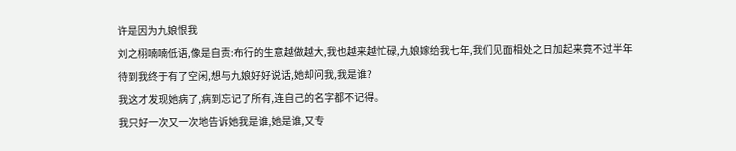许是因为九娘恨我
刘之栩喃喃低语,像是自责:布行的生意越做越大,我也越来越忙碌,九娘嫁给我七年,我们见面相处之日加起来竟不过半年
待到我终于有了空闲,想与九娘好好说话,她却问我,我是谁?
我这才发现她病了,病到忘记了所有,连自己的名字都不记得。
我只好一次又一次地告诉她我是谁,她是谁,又专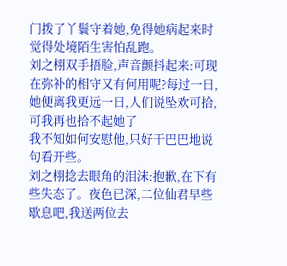门拨了丫鬟守着她,免得她病起来时觉得处境陌生害怕乱跑。
刘之栩双手捂脸,声音颤抖起来:可现在弥补的相守又有何用呢?每过一日,她便离我更远一日,人们说坠欢可拾,可我再也拾不起她了
我不知如何安慰他,只好干巴巴地说句看开些。
刘之栩捻去眼角的泪沫:抱歉,在下有些失态了。夜色已深,二位仙君早些歇息吧,我送两位去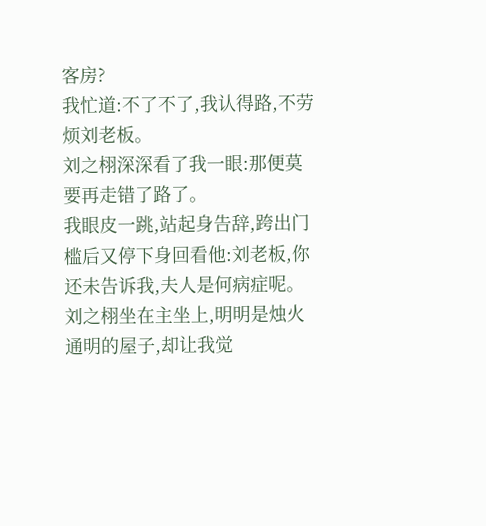客房?
我忙道:不了不了,我认得路,不劳烦刘老板。
刘之栩深深看了我一眼:那便莫要再走错了路了。
我眼皮一跳,站起身告辞,跨出门槛后又停下身回看他:刘老板,你还未告诉我,夫人是何病症呢。
刘之栩坐在主坐上,明明是烛火通明的屋子,却让我觉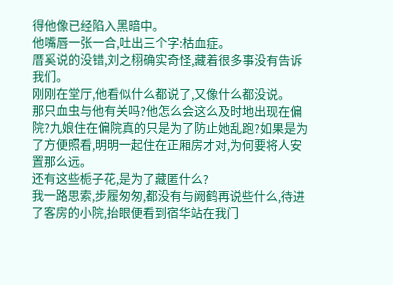得他像已经陷入黑暗中。
他嘴唇一张一合,吐出三个字:枯血症。
厝奚说的没错,刘之栩确实奇怪,藏着很多事没有告诉我们。
刚刚在堂厅,他看似什么都说了,又像什么都没说。
那只血虫与他有关吗?他怎么会这么及时地出现在偏院?九娘住在偏院真的只是为了防止她乱跑?如果是为了方便照看,明明一起住在正厢房才对,为何要将人安置那么远。
还有这些栀子花,是为了藏匿什么?
我一路思索,步履匆匆,都没有与阙鹤再说些什么,待进了客房的小院,抬眼便看到宿华站在我门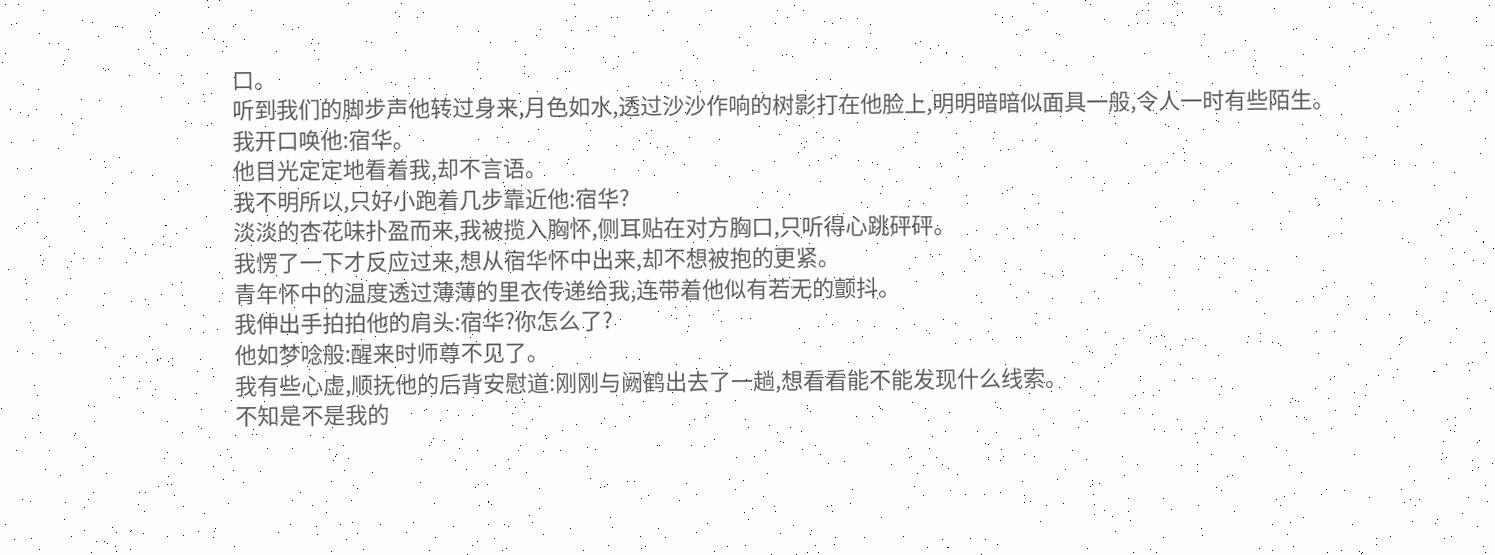口。
听到我们的脚步声他转过身来,月色如水,透过沙沙作响的树影打在他脸上,明明暗暗似面具一般,令人一时有些陌生。
我开口唤他:宿华。
他目光定定地看着我,却不言语。
我不明所以,只好小跑着几步靠近他:宿华?
淡淡的杏花味扑盈而来,我被揽入胸怀,侧耳贴在对方胸口,只听得心跳砰砰。
我愣了一下才反应过来,想从宿华怀中出来,却不想被抱的更紧。
青年怀中的温度透过薄薄的里衣传递给我,连带着他似有若无的颤抖。
我伸出手拍拍他的肩头:宿华?你怎么了?
他如梦唸般:醒来时师尊不见了。
我有些心虚,顺抚他的后背安慰道:刚刚与阙鹤出去了一趟,想看看能不能发现什么线索。
不知是不是我的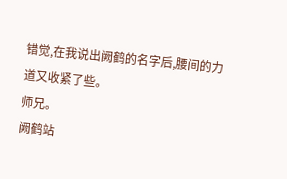错觉,在我说出阙鹤的名字后,腰间的力道又收紧了些。
师兄。
阙鹤站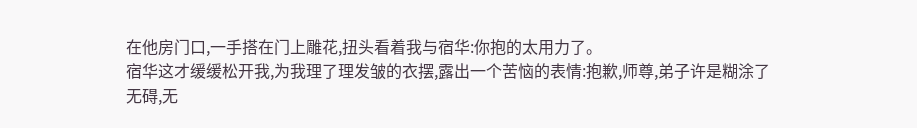在他房门口,一手搭在门上雕花,扭头看着我与宿华:你抱的太用力了。
宿华这才缓缓松开我,为我理了理发皱的衣摆,露出一个苦恼的表情:抱歉,师尊,弟子许是糊涂了
无碍,无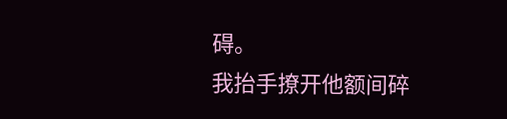碍。
我抬手撩开他额间碎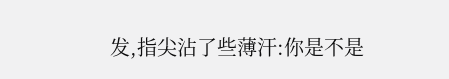发,指尖沾了些薄汗:你是不是